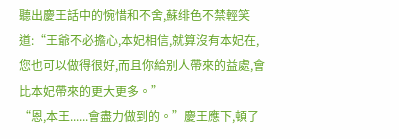聽出慶王話中的惋惜和不舍,蘇绯色不禁輕笑道:“王爺不必擔心,本妃相信,就算沒有本妃在,您也可以做得很好,而且你給别人帶來的益處,會比本妃帶來的更大更多。”
“恩,本王......會盡力做到的。”慶王應下,頓了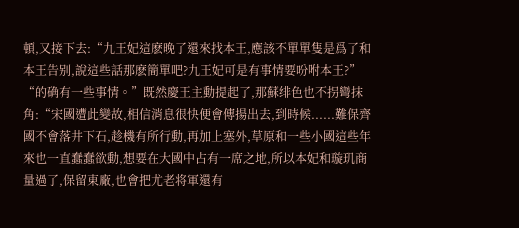頓,又接下去:“九王妃這麽晚了還來找本王,應該不單單隻是爲了和本王告别,說這些話那麽簡單吧?九王妃可是有事情要吩咐本王?”
“的确有一些事情。”既然慶王主動提起了,那蘇绯色也不拐彎抹角:“宋國遭此變故,相信消息很快便會傳揚出去,到時候......難保齊國不會落井下石,趁機有所行動,再加上塞外,草原和一些小國這些年來也一直蠢蠢欲動,想要在大國中占有一席之地,所以本妃和璇玑商量過了,保留東廠,也會把尤老将軍還有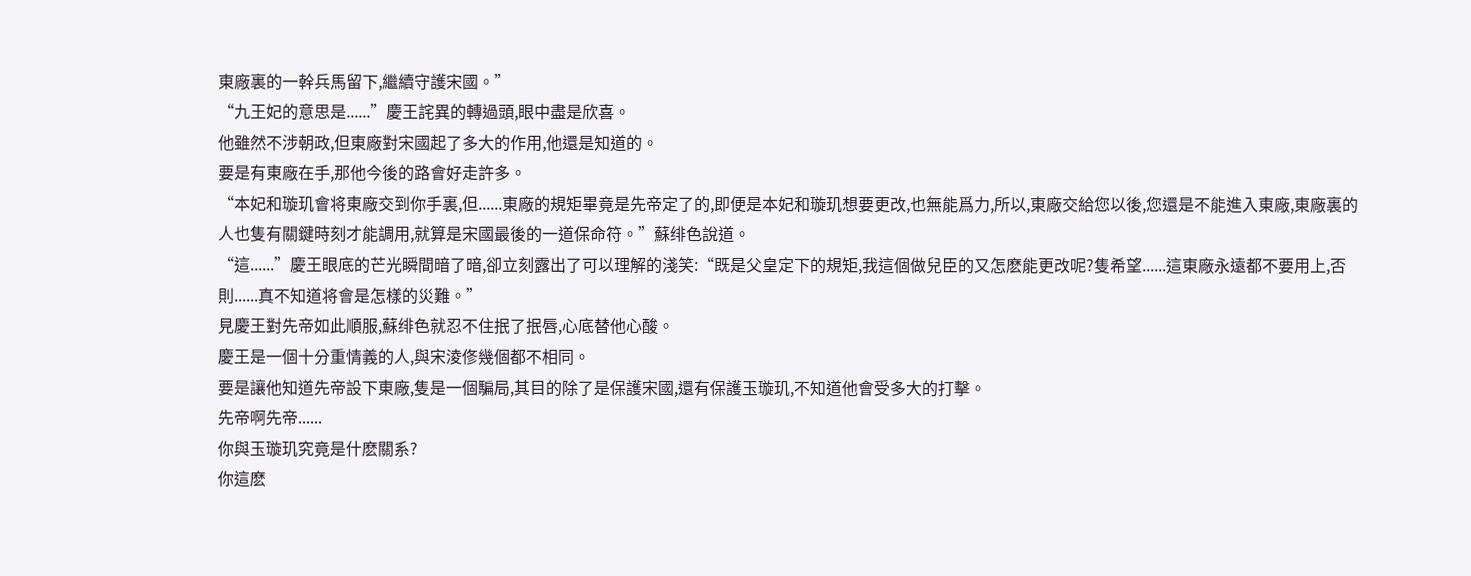東廠裏的一幹兵馬留下,繼續守護宋國。”
“九王妃的意思是......”慶王詫異的轉過頭,眼中盡是欣喜。
他雖然不涉朝政,但東廠對宋國起了多大的作用,他還是知道的。
要是有東廠在手,那他今後的路會好走許多。
“本妃和璇玑會将東廠交到你手裏,但......東廠的規矩畢竟是先帝定了的,即便是本妃和璇玑想要更改,也無能爲力,所以,東廠交給您以後,您還是不能進入東廠,東廠裏的人也隻有關鍵時刻才能調用,就算是宋國最後的一道保命符。”蘇绯色說道。
“這......”慶王眼底的芒光瞬間暗了暗,卻立刻露出了可以理解的淺笑:“既是父皇定下的規矩,我這個做兒臣的又怎麽能更改呢?隻希望......這東廠永遠都不要用上,否則......真不知道将會是怎樣的災難。”
見慶王對先帝如此順服,蘇绯色就忍不住抿了抿唇,心底替他心酸。
慶王是一個十分重情義的人,與宋淩俢幾個都不相同。
要是讓他知道先帝設下東廠,隻是一個騙局,其目的除了是保護宋國,還有保護玉璇玑,不知道他會受多大的打擊。
先帝啊先帝......
你與玉璇玑究竟是什麽關系?
你這麽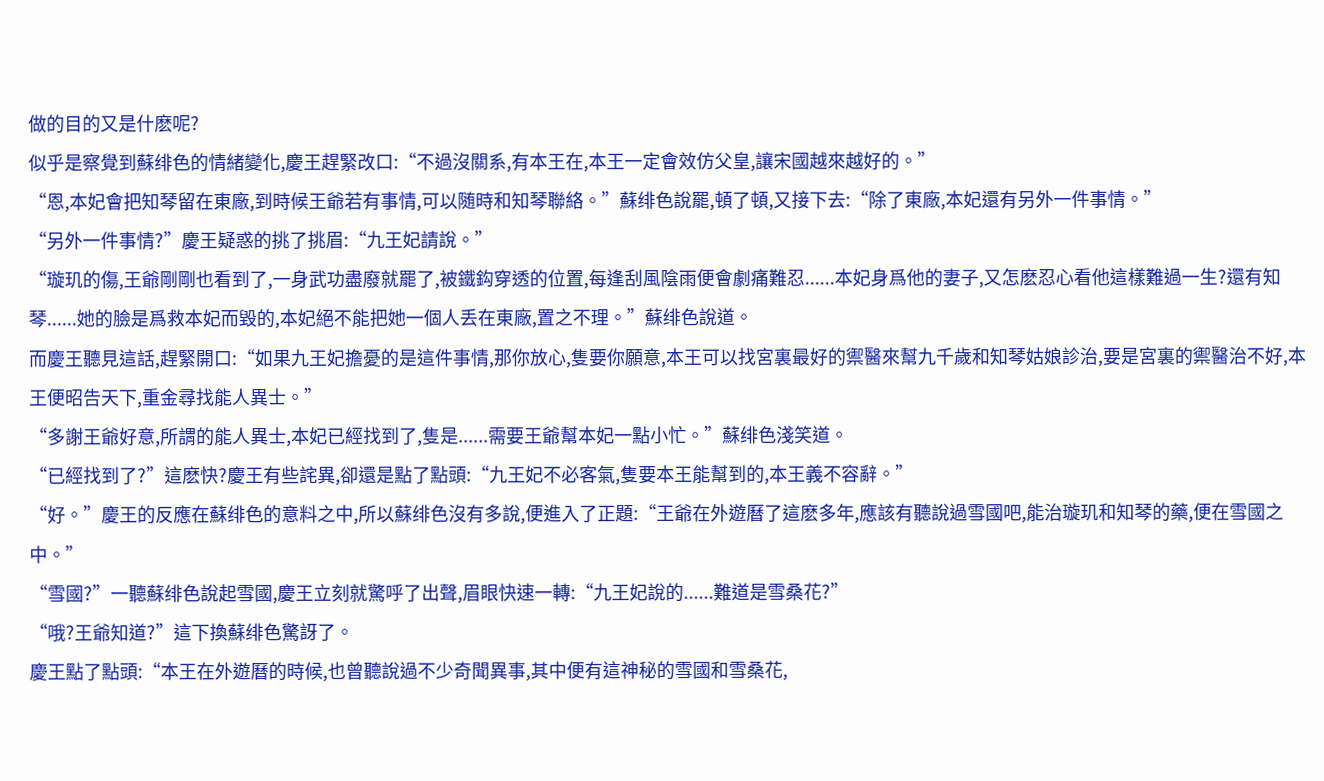做的目的又是什麽呢?
似乎是察覺到蘇绯色的情緒變化,慶王趕緊改口:“不過沒關系,有本王在,本王一定會效仿父皇,讓宋國越來越好的。”
“恩,本妃會把知琴留在東廠,到時候王爺若有事情,可以随時和知琴聯絡。”蘇绯色說罷,頓了頓,又接下去:“除了東廠,本妃還有另外一件事情。”
“另外一件事情?”慶王疑惑的挑了挑眉:“九王妃請說。”
“璇玑的傷,王爺剛剛也看到了,一身武功盡廢就罷了,被鐵鈎穿透的位置,每逢刮風陰雨便會劇痛難忍......本妃身爲他的妻子,又怎麽忍心看他這樣難過一生?還有知琴......她的臉是爲救本妃而毀的,本妃絕不能把她一個人丢在東廠,置之不理。”蘇绯色說道。
而慶王聽見這話,趕緊開口:“如果九王妃擔憂的是這件事情,那你放心,隻要你願意,本王可以找宮裏最好的禦醫來幫九千歲和知琴姑娘診治,要是宮裏的禦醫治不好,本王便昭告天下,重金尋找能人異士。”
“多謝王爺好意,所謂的能人異士,本妃已經找到了,隻是......需要王爺幫本妃一點小忙。”蘇绯色淺笑道。
“已經找到了?”這麽快?慶王有些詫異,卻還是點了點頭:“九王妃不必客氣,隻要本王能幫到的,本王義不容辭。”
“好。”慶王的反應在蘇绯色的意料之中,所以蘇绯色沒有多說,便進入了正題:“王爺在外遊曆了這麽多年,應該有聽說過雪國吧,能治璇玑和知琴的藥,便在雪國之中。”
“雪國?”一聽蘇绯色說起雪國,慶王立刻就驚呼了出聲,眉眼快速一轉:“九王妃說的......難道是雪桑花?”
“哦?王爺知道?”這下換蘇绯色驚訝了。
慶王點了點頭:“本王在外遊曆的時候,也曾聽說過不少奇聞異事,其中便有這神秘的雪國和雪桑花,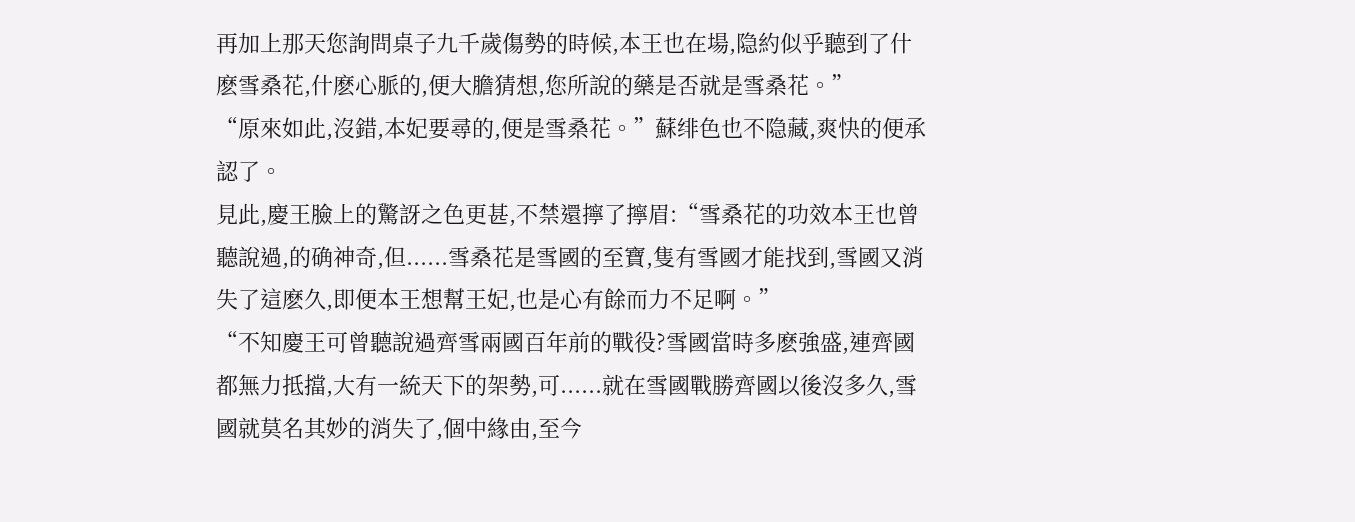再加上那天您詢問桌子九千歲傷勢的時候,本王也在場,隐約似乎聽到了什麽雪桑花,什麽心脈的,便大膽猜想,您所說的藥是否就是雪桑花。”
“原來如此,沒錯,本妃要尋的,便是雪桑花。”蘇绯色也不隐藏,爽快的便承認了。
見此,慶王臉上的驚訝之色更甚,不禁還擰了擰眉:“雪桑花的功效本王也曾聽說過,的确神奇,但......雪桑花是雪國的至寶,隻有雪國才能找到,雪國又消失了這麽久,即便本王想幫王妃,也是心有餘而力不足啊。”
“不知慶王可曾聽說過齊雪兩國百年前的戰役?雪國當時多麽強盛,連齊國都無力抵擋,大有一統天下的架勢,可......就在雪國戰勝齊國以後沒多久,雪國就莫名其妙的消失了,個中緣由,至今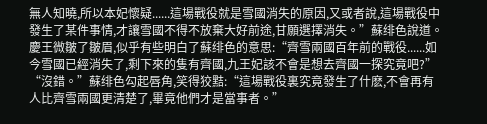無人知曉,所以本妃懷疑......這場戰役就是雪國消失的原因,又或者說,這場戰役中發生了某件事情,才讓雪國不得不放棄大好前途,甘願選擇消失。”蘇绯色說道。
慶王微皺了皺眉,似乎有些明白了蘇绯色的意思:“齊雪兩國百年前的戰役......如今雪國已經消失了,剩下來的隻有齊國,九王妃該不會是想去齊國一探究竟吧?”
“沒錯。”蘇绯色勾起唇角,笑得狡黠:“這場戰役裏究竟發生了什麽,不會再有人比齊雪兩國更清楚了,畢竟他們才是當事者。”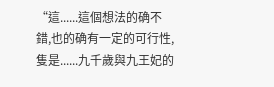“這......這個想法的确不錯,也的确有一定的可行性,隻是......九千歲與九王妃的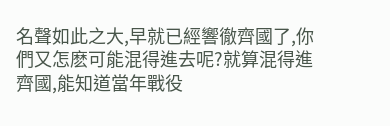名聲如此之大,早就已經響徹齊國了,你們又怎麽可能混得進去呢?就算混得進齊國,能知道當年戰役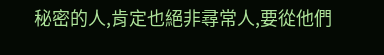秘密的人,肯定也絕非尋常人,要從他們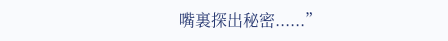嘴裏探出秘密......”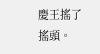慶王搖了搖頭。